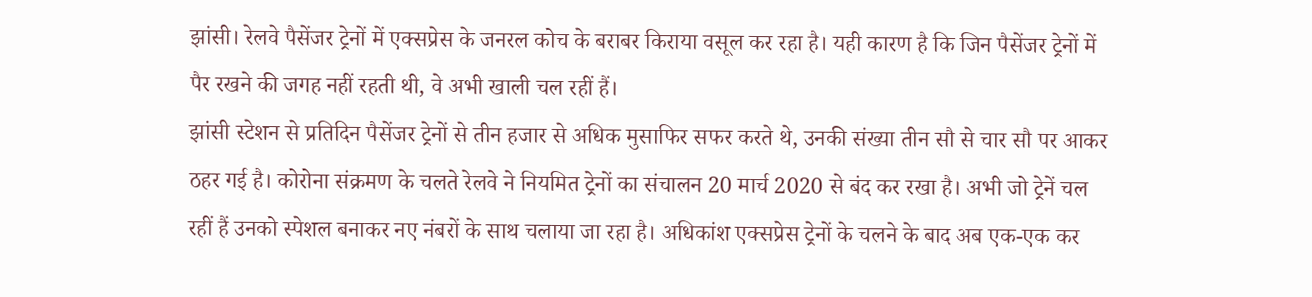झांसी। रेलवे पैसेंजर ट्रेनों में एक्सप्रेस के जनरल कोच के बराबर किराया वसूल कर रहा है। यही कारण है कि जिन पैसेंजर ट्रेनों में पैर रखने की जगह नहीं रहती थी, वे अभी खाली चल रहीं हैं।
झांसी स्टेशन से प्रतिदिन पैसेंजर ट्रेनों से तीन हजार से अधिक मुसाफिर सफर करते थे, उनकी संख्या तीन सौ से चार सौ पर आकर ठहर गई है। कोरोना संक्रमण के चलते रेलवे ने नियमित ट्रेनों का संचालन 20 मार्च 2020 से बंद कर रखा है। अभी जो ट्रेनें चल रहीं हैं उनको स्पेशल बनाकर नए नंबरों के साथ चलाया जा रहा है। अधिकांश एक्सप्रेस ट्रेनों के चलने के बाद अब एक-एक कर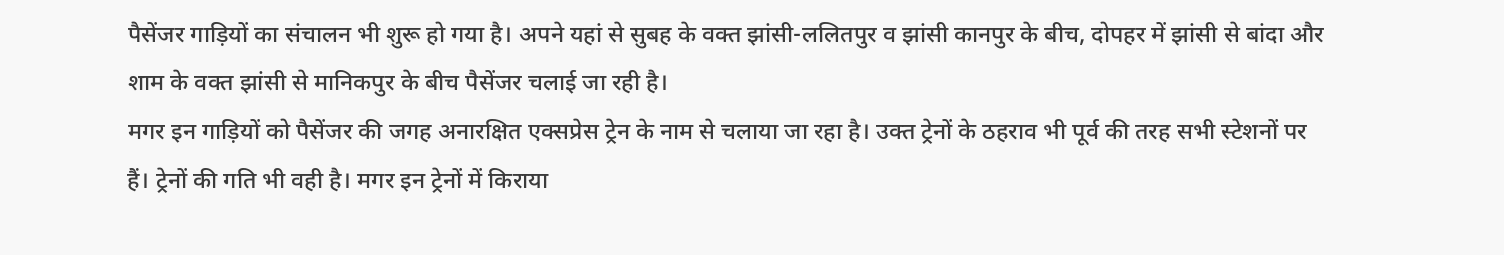पैसेंजर गाड़ियों का संचालन भी शुरू हो गया है। अपने यहां से सुबह के वक्त झांसी-ललितपुर व झांसी कानपुर के बीच, दोपहर में झांसी से बांदा और शाम के वक्त झांसी से मानिकपुर के बीच पैसेंजर चलाई जा रही है।
मगर इन गाड़ियों को पैसेंजर की जगह अनारक्षित एक्सप्रेस ट्रेन के नाम से चलाया जा रहा है। उक्त ट्रेनों के ठहराव भी पूर्व की तरह सभी स्टेशनों पर हैं। ट्रेनों की गति भी वही है। मगर इन ट्रेनों में किराया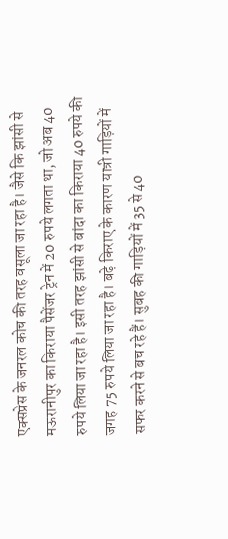एक्सप्रेस के जनरल कोच की तरह वसूला जा रहा है। जैसे कि झांसी से मऊरानीपुर का किराया पैसेंजर ट्रेन में 20 रुपये लगता था, जो अब 40 रुपये लिया जा रहा है। इसी तरह झांसी से बांदा का किराया 40 रुपये की जगह 75 रुपये लिया जा रहा है। बढ़े किराए के कारण यात्री गाड़ियों में सफर करने से बच रहे हैं। सुबह की गाड़ियों में 35 से 40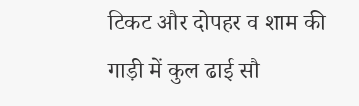टिकट और दोपहर व शाम की गाड़ी में कुल ढाई सौ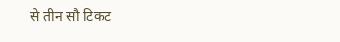से तीन सौ टिकट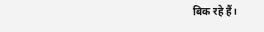बिक रहे हैं।